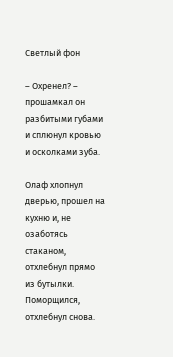Светлый фон

– Охренел? – прошамкал он разбитыми губами и сплюнул кровью и осколками зуба.

Олаф хлопнул дверью, прошел на кухню и, не озаботясь стаканом, отхлебнул прямо из бутылки. Поморщился, отхлебнул снова.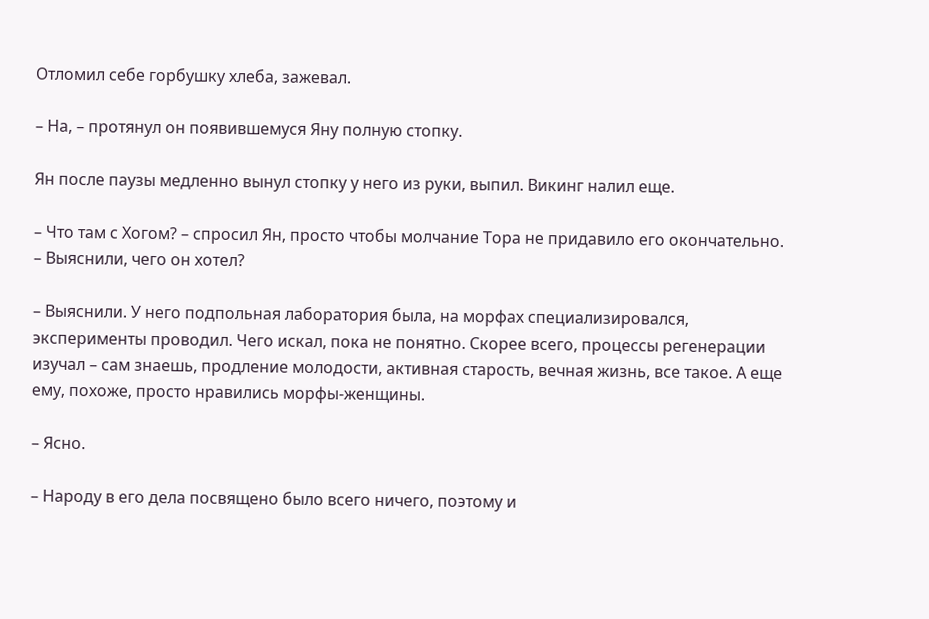Отломил себе горбушку хлеба, зажевал.

– На, – протянул он появившемуся Яну полную стопку.

Ян после паузы медленно вынул стопку у него из руки, выпил. Викинг налил еще.

– Что там с Хогом? – спросил Ян, просто чтобы молчание Тора не придавило его окончательно. – Выяснили, чего он хотел?

– Выяснили. У него подпольная лаборатория была, на морфах специализировался, эксперименты проводил. Чего искал, пока не понятно. Скорее всего, процессы регенерации изучал – сам знаешь, продление молодости, активная старость, вечная жизнь, все такое. А еще ему, похоже, просто нравились морфы-женщины.

– Ясно.

– Народу в его дела посвящено было всего ничего, поэтому и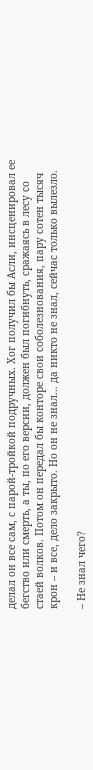делал он все сам, с парой-тройкой подручных. Хог получил бы Асли, инсценировал ее бегство или смерть, а ты, по его версии, должен был погибнуть, сражаясь в лесу со стаей волков. Потом он передал бы конторе свои соболезнования, пару сотен тысяч крон – и все, дело закрыто. Но он не знал… да никто не знал, сейчас только вылезло.

– Не знал чего?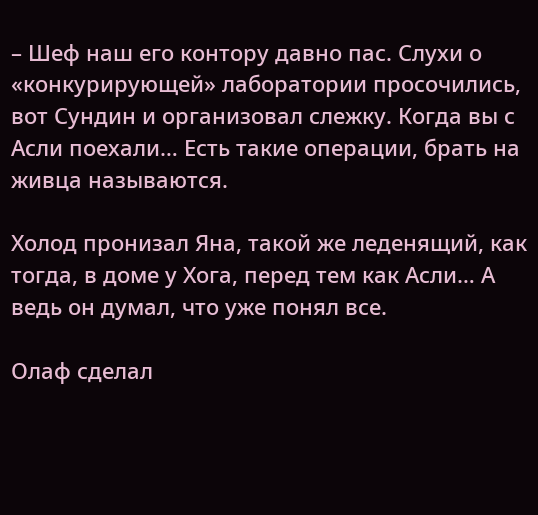– Шеф наш его контору давно пас. Слухи о «конкурирующей» лаборатории просочились, вот Сундин и организовал слежку. Когда вы с Асли поехали… Есть такие операции, брать на живца называются.

Холод пронизал Яна, такой же леденящий, как тогда, в доме у Хога, перед тем как Асли… А ведь он думал, что уже понял все.

Олаф сделал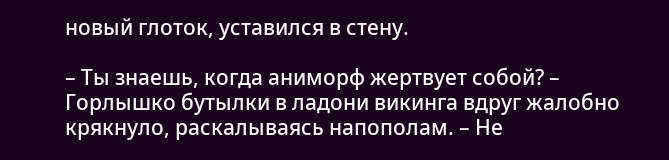новый глоток, уставился в стену.

– Ты знаешь, когда аниморф жертвует собой? – Горлышко бутылки в ладони викинга вдруг жалобно крякнуло, раскалываясь напополам. – Не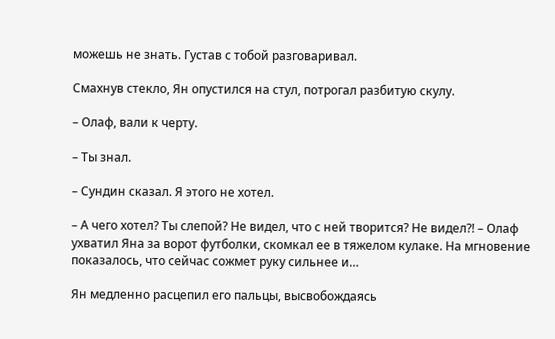можешь не знать. Густав с тобой разговаривал.

Смахнув стекло, Ян опустился на стул, потрогал разбитую скулу.

– Олаф, вали к черту.

– Ты знал.

– Сундин сказал. Я этого не хотел.

– А чего хотел? Ты слепой? Не видел, что с ней творится? Не видел?! – Олаф ухватил Яна за ворот футболки, скомкал ее в тяжелом кулаке. На мгновение показалось, что сейчас сожмет руку сильнее и…

Ян медленно расцепил его пальцы, высвобождаясь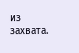из захвата.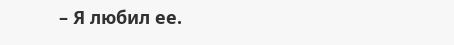– Я любил ее.